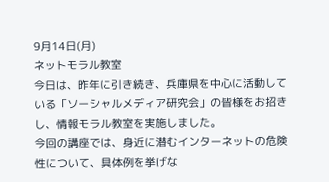9月14日(月)
ネットモラル教室
今日は、昨年に引き続き、兵庫県を中心に活動している「ソーシャルメディア研究会」の皆様をお招きし、情報モラル教室を実施しました。
今回の講座では、身近に潜むインターネットの危険性について、具体例を挙げな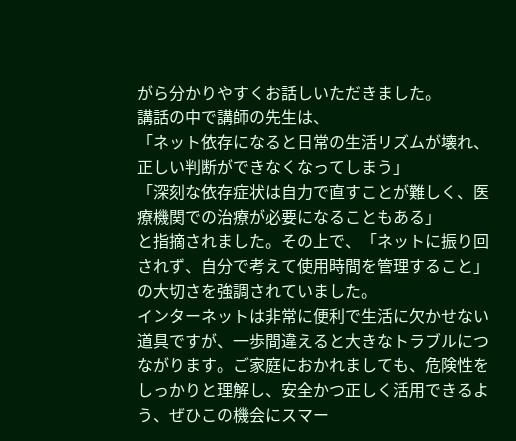がら分かりやすくお話しいただきました。
講話の中で講師の先生は、
「ネット依存になると日常の生活リズムが壊れ、正しい判断ができなくなってしまう」
「深刻な依存症状は自力で直すことが難しく、医療機関での治療が必要になることもある」
と指摘されました。その上で、「ネットに振り回されず、自分で考えて使用時間を管理すること」の大切さを強調されていました。
インターネットは非常に便利で生活に欠かせない道具ですが、一歩間違えると大きなトラブルにつながります。ご家庭におかれましても、危険性をしっかりと理解し、安全かつ正しく活用できるよう、ぜひこの機会にスマー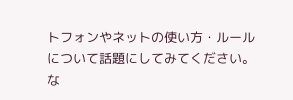トフォンやネットの使い方・ルールについて話題にしてみてください。
な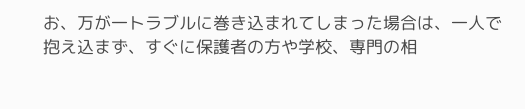お、万が一トラブルに巻き込まれてしまった場合は、一人で抱え込まず、すぐに保護者の方や学校、専門の相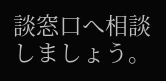談窓口へ相談しましょう。